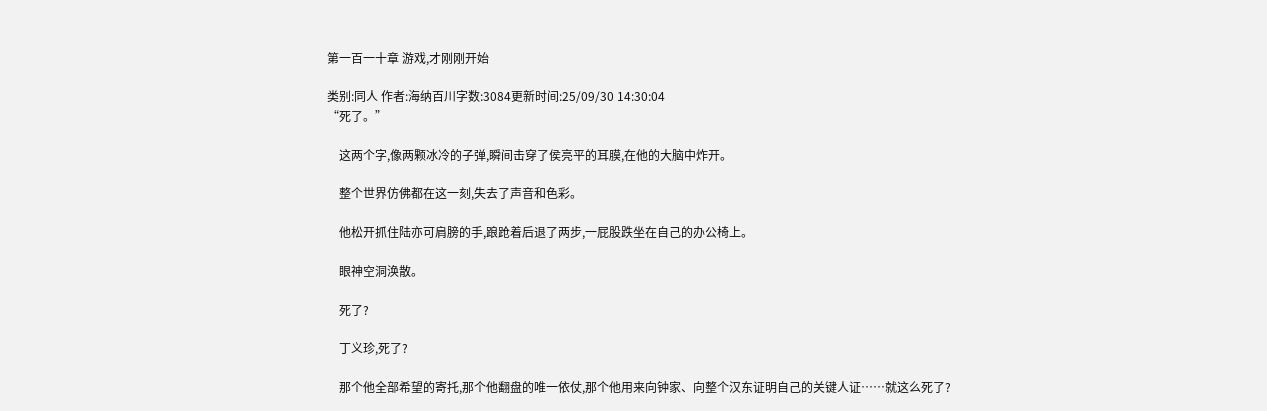第一百一十章 游戏,才刚刚开始

类别:同人 作者:海纳百川字数:3084更新时间:25/09/30 14:30:04
“死了。”

    这两个字,像两颗冰冷的子弹,瞬间击穿了侯亮平的耳膜,在他的大脑中炸开。

    整个世界仿佛都在这一刻,失去了声音和色彩。

    他松开抓住陆亦可肩膀的手,踉跄着后退了两步,一屁股跌坐在自己的办公椅上。

    眼神空洞涣散。

    死了?

    丁义珍,死了?

    那个他全部希望的寄托,那个他翻盘的唯一依仗,那个他用来向钟家、向整个汉东证明自己的关键人证……就这么死了?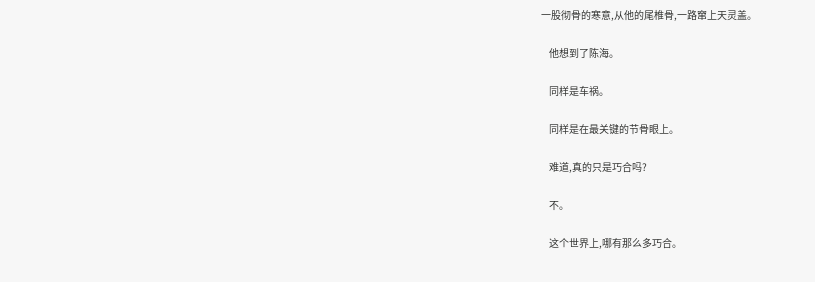一股彻骨的寒意,从他的尾椎骨,一路窜上天灵盖。

    他想到了陈海。

    同样是车祸。

    同样是在最关键的节骨眼上。

    难道,真的只是巧合吗?

    不。

    这个世界上,哪有那么多巧合。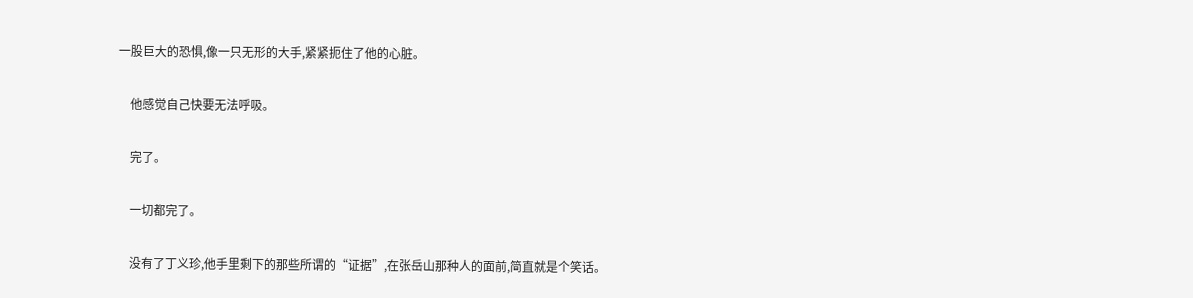一股巨大的恐惧,像一只无形的大手,紧紧扼住了他的心脏。

    他感觉自己快要无法呼吸。

    完了。

    一切都完了。

    没有了丁义珍,他手里剩下的那些所谓的“证据”,在张岳山那种人的面前,简直就是个笑话。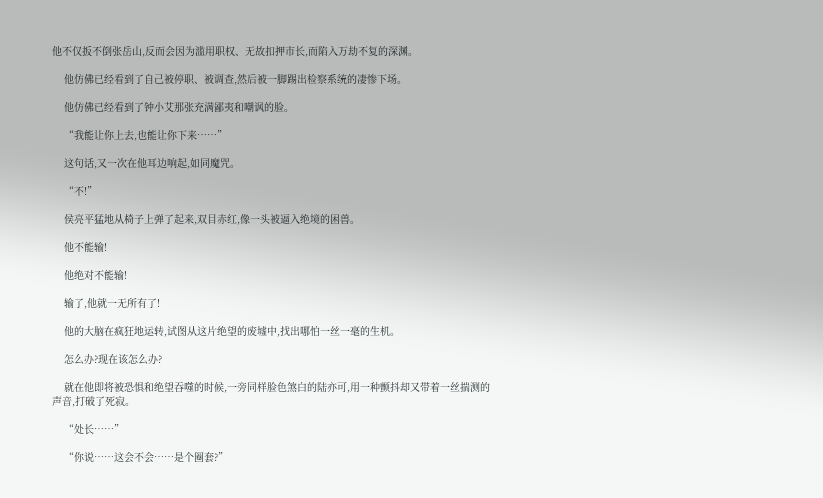他不仅扳不倒张岳山,反而会因为滥用职权、无故扣押市长,而陷入万劫不复的深渊。

    他仿佛已经看到了自己被停职、被调查,然后被一脚踢出检察系统的凄惨下场。

    他仿佛已经看到了钟小艾那张充满鄙夷和嘲讽的脸。

    “我能让你上去,也能让你下来……”

    这句话,又一次在他耳边响起,如同魔咒。

    “不!”

    侯亮平猛地从椅子上弹了起来,双目赤红,像一头被逼入绝境的困兽。

    他不能输!

    他绝对不能输!

    输了,他就一无所有了!

    他的大脑在疯狂地运转,试图从这片绝望的废墟中,找出哪怕一丝一毫的生机。

    怎么办?现在该怎么办?

    就在他即将被恐惧和绝望吞噬的时候,一旁同样脸色煞白的陆亦可,用一种颤抖却又带着一丝揣测的声音,打破了死寂。

    “处长……”

    “你说……这会不会……是个圈套?”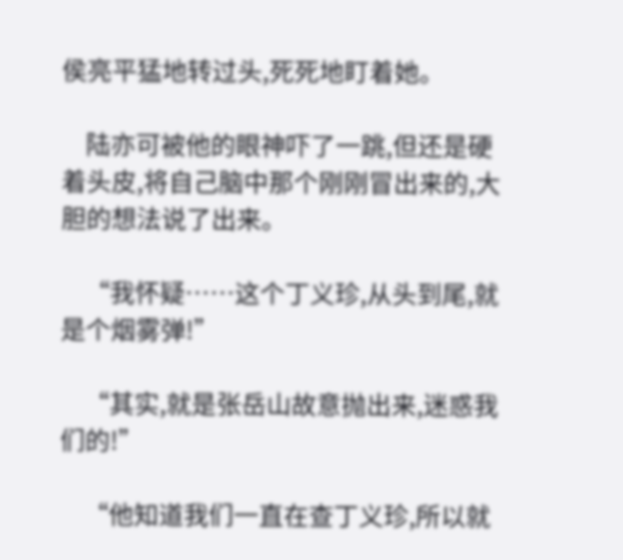侯亮平猛地转过头,死死地盯着她。

    陆亦可被他的眼神吓了一跳,但还是硬着头皮,将自己脑中那个刚刚冒出来的,大胆的想法说了出来。

    “我怀疑……这个丁义珍,从头到尾,就是个烟雾弹!”

    “其实,就是张岳山故意抛出来,迷惑我们的!”

    “他知道我们一直在查丁义珍,所以就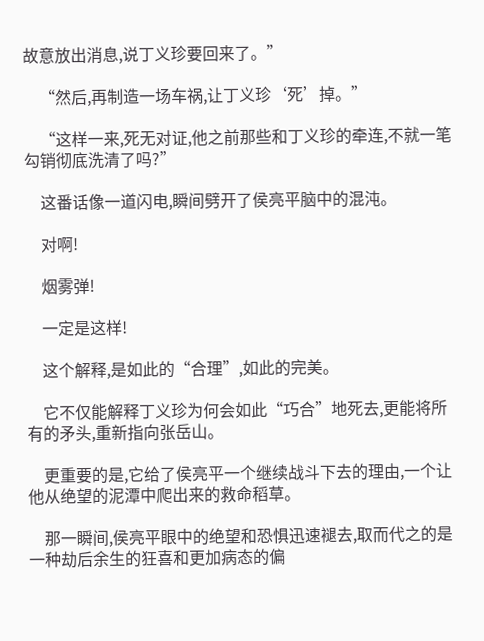故意放出消息,说丁义珍要回来了。”

    “然后,再制造一场车祸,让丁义珍‘死’掉。”

    “这样一来,死无对证,他之前那些和丁义珍的牵连,不就一笔勾销彻底洗清了吗?”

    这番话像一道闪电,瞬间劈开了侯亮平脑中的混沌。

    对啊!

    烟雾弹!

    一定是这样!

    这个解释,是如此的“合理”,如此的完美。

    它不仅能解释丁义珍为何会如此“巧合”地死去,更能将所有的矛头,重新指向张岳山。

    更重要的是,它给了侯亮平一个继续战斗下去的理由,一个让他从绝望的泥潭中爬出来的救命稻草。

    那一瞬间,侯亮平眼中的绝望和恐惧迅速褪去,取而代之的是一种劫后余生的狂喜和更加病态的偏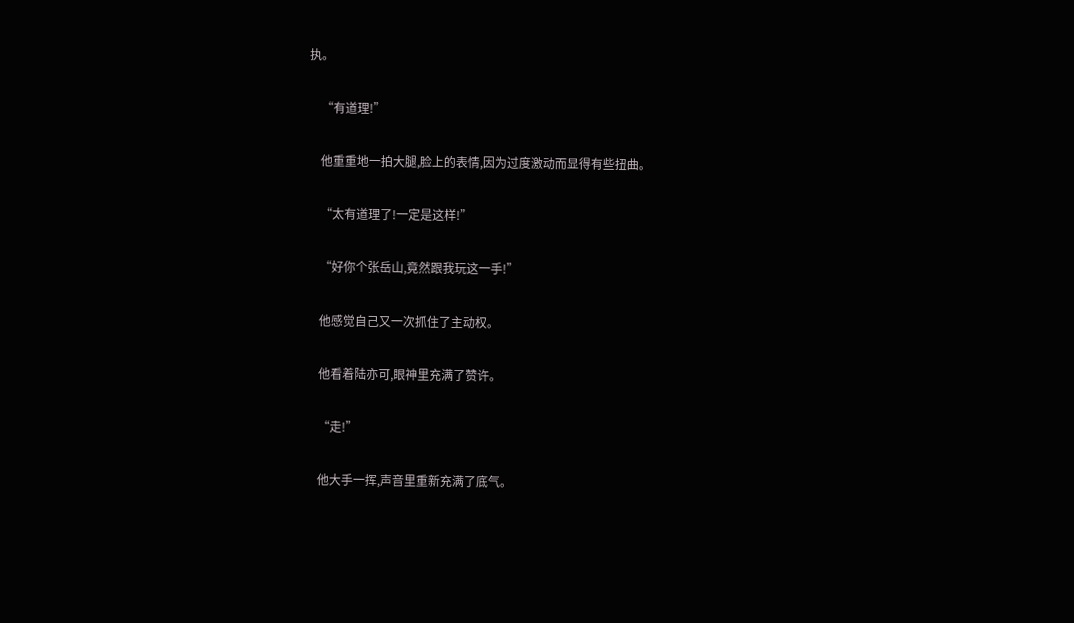执。

    “有道理!”

    他重重地一拍大腿,脸上的表情,因为过度激动而显得有些扭曲。

    “太有道理了!一定是这样!”

    “好你个张岳山,竟然跟我玩这一手!”

    他感觉自己又一次抓住了主动权。

    他看着陆亦可,眼神里充满了赞许。

    “走!”

    他大手一挥,声音里重新充满了底气。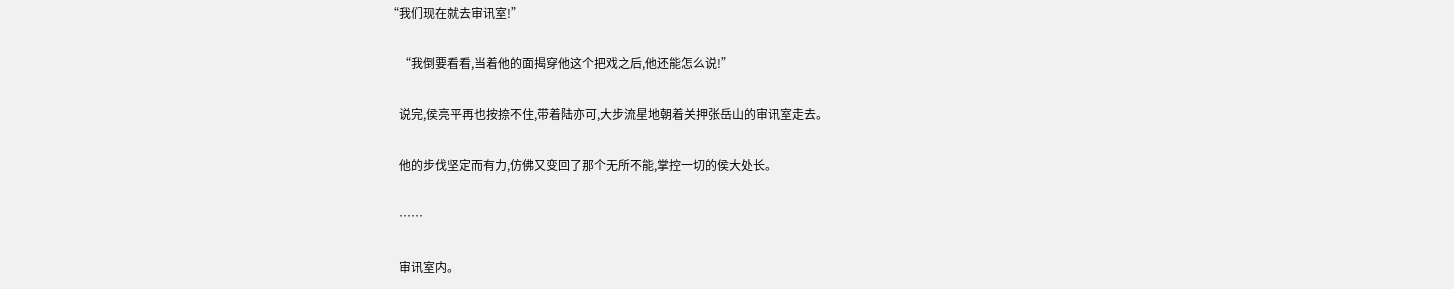“我们现在就去审讯室!”

    “我倒要看看,当着他的面揭穿他这个把戏之后,他还能怎么说!”

    说完,侯亮平再也按捺不住,带着陆亦可,大步流星地朝着关押张岳山的审讯室走去。

    他的步伐坚定而有力,仿佛又变回了那个无所不能,掌控一切的侯大处长。

    ……

    审讯室内。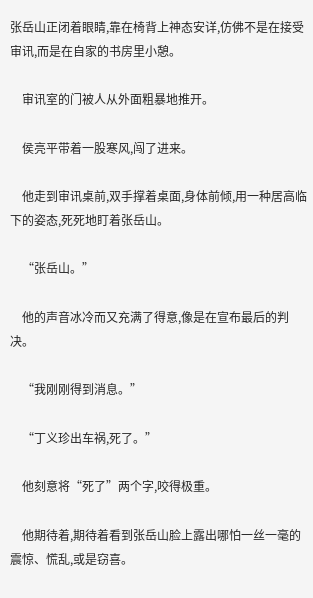张岳山正闭着眼睛,靠在椅背上神态安详,仿佛不是在接受审讯,而是在自家的书房里小憩。

    审讯室的门被人从外面粗暴地推开。

    侯亮平带着一股寒风,闯了进来。

    他走到审讯桌前,双手撑着桌面,身体前倾,用一种居高临下的姿态,死死地盯着张岳山。

    “张岳山。”

    他的声音冰冷而又充满了得意,像是在宣布最后的判决。

    “我刚刚得到消息。”

    “丁义珍出车祸,死了。”

    他刻意将“死了”两个字,咬得极重。

    他期待着,期待着看到张岳山脸上露出哪怕一丝一毫的震惊、慌乱,或是窃喜。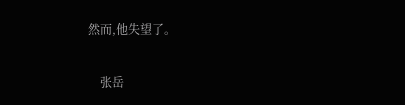然而,他失望了。

    张岳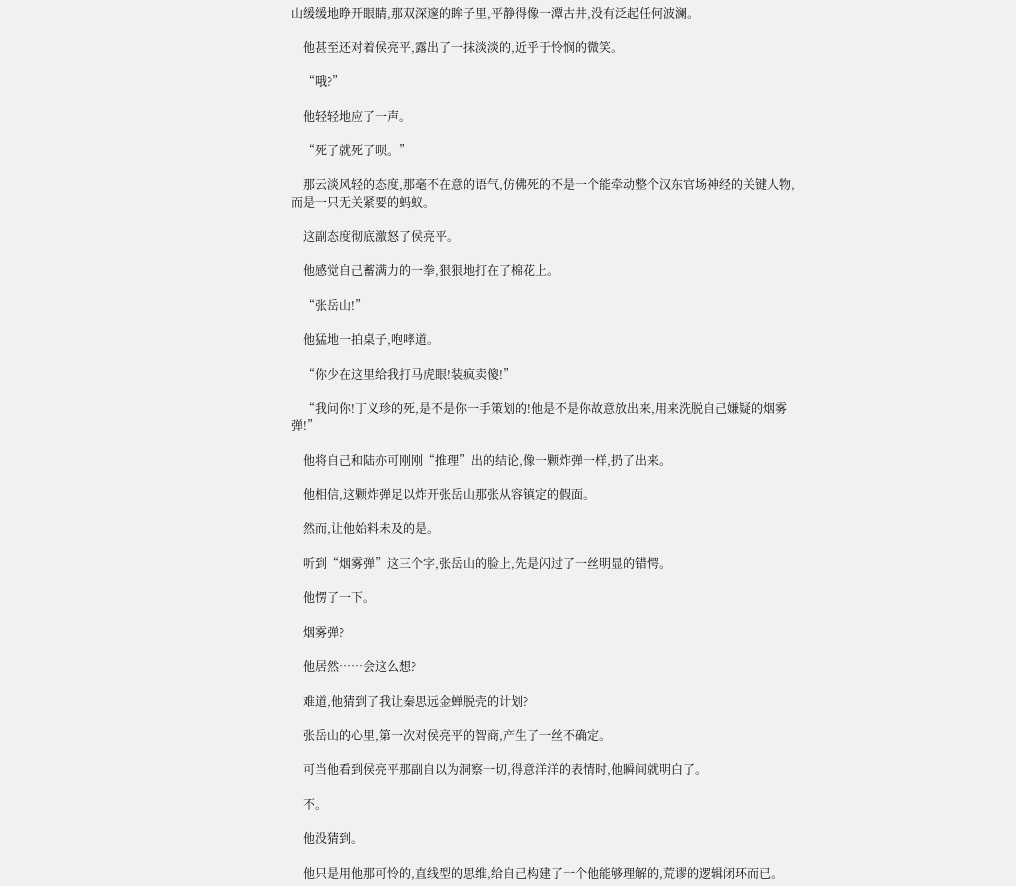山缓缓地睁开眼睛,那双深邃的眸子里,平静得像一潭古井,没有泛起任何波澜。

    他甚至还对着侯亮平,露出了一抹淡淡的,近乎于怜悯的微笑。

    “哦?”

    他轻轻地应了一声。

    “死了就死了呗。”

    那云淡风轻的态度,那毫不在意的语气,仿佛死的不是一个能牵动整个汉东官场神经的关键人物,而是一只无关紧要的蚂蚁。

    这副态度彻底激怒了侯亮平。

    他感觉自己蓄满力的一拳,狠狠地打在了棉花上。

    “张岳山!”

    他猛地一拍桌子,咆哮道。

    “你少在这里给我打马虎眼!装疯卖傻!”

    “我问你!丁义珍的死,是不是你一手策划的!他是不是你故意放出来,用来洗脱自己嫌疑的烟雾弹!”

    他将自己和陆亦可刚刚“推理”出的结论,像一颗炸弹一样,扔了出来。

    他相信,这颗炸弹足以炸开张岳山那张从容镇定的假面。

    然而,让他始料未及的是。

    听到“烟雾弹”这三个字,张岳山的脸上,先是闪过了一丝明显的错愕。

    他愣了一下。

    烟雾弹?

    他居然……会这么想?

    难道,他猜到了我让秦思远金蝉脱壳的计划?

    张岳山的心里,第一次对侯亮平的智商,产生了一丝不确定。

    可当他看到侯亮平那副自以为洞察一切,得意洋洋的表情时,他瞬间就明白了。

    不。

    他没猜到。

    他只是用他那可怜的,直线型的思维,给自己构建了一个他能够理解的,荒谬的逻辑闭环而已。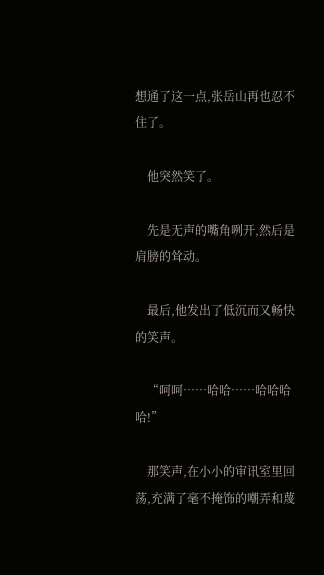想通了这一点,张岳山再也忍不住了。

    他突然笑了。

    先是无声的嘴角咧开,然后是肩膀的耸动。

    最后,他发出了低沉而又畅快的笑声。

    “呵呵……哈哈……哈哈哈哈!”

    那笑声,在小小的审讯室里回荡,充满了毫不掩饰的嘲弄和蔑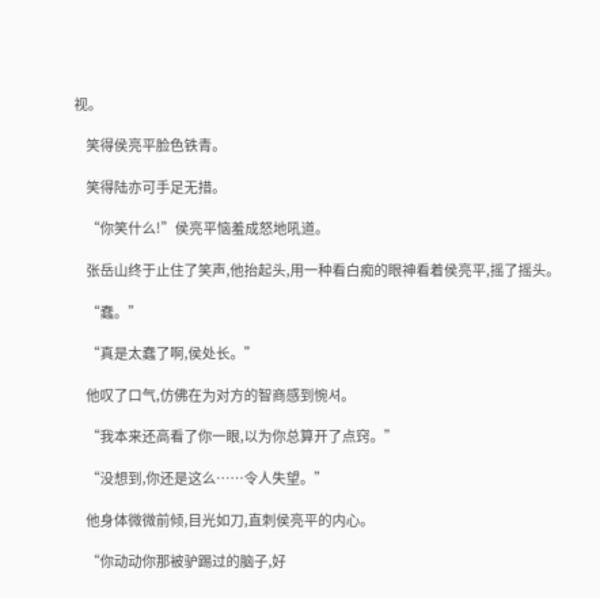视。

    笑得侯亮平脸色铁青。

    笑得陆亦可手足无措。

    “你笑什么!”侯亮平恼羞成怒地吼道。

    张岳山终于止住了笑声,他抬起头,用一种看白痴的眼神看着侯亮平,摇了摇头。

    “蠢。”

    “真是太蠢了啊,侯处长。”

    他叹了口气,仿佛在为对方的智商感到惋셔。

    “我本来还高看了你一眼,以为你总算开了点窍。”

    “没想到,你还是这么……令人失望。”

    他身体微微前倾,目光如刀,直刺侯亮平的内心。

    “你动动你那被驴踢过的脑子,好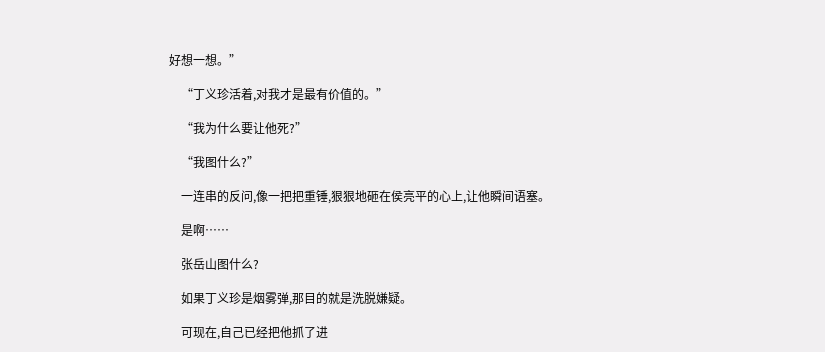好想一想。”

    “丁义珍活着,对我才是最有价值的。”

    “我为什么要让他死?”

    “我图什么?”

    一连串的反问,像一把把重锤,狠狠地砸在侯亮平的心上,让他瞬间语塞。

    是啊……

    张岳山图什么?

    如果丁义珍是烟雾弹,那目的就是洗脱嫌疑。

    可现在,自己已经把他抓了进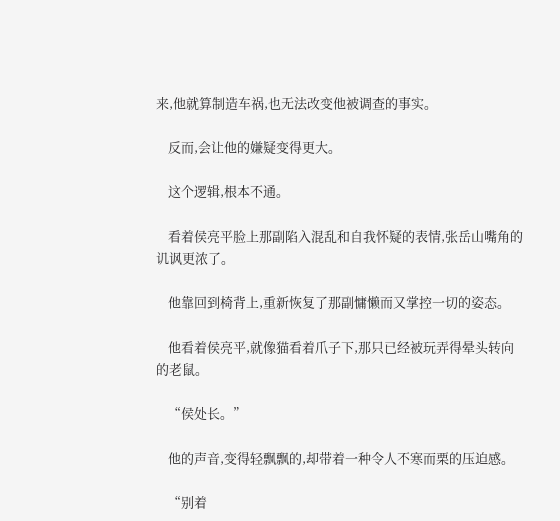来,他就算制造车祸,也无法改变他被调查的事实。

    反而,会让他的嫌疑变得更大。

    这个逻辑,根本不通。

    看着侯亮平脸上那副陷入混乱和自我怀疑的表情,张岳山嘴角的讥讽更浓了。

    他靠回到椅背上,重新恢复了那副慵懒而又掌控一切的姿态。

    他看着侯亮平,就像猫看着爪子下,那只已经被玩弄得晕头转向的老鼠。

    “侯处长。”

    他的声音,变得轻飘飘的,却带着一种令人不寒而栗的压迫感。

    “别着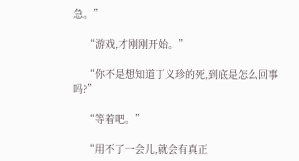急。”

    “游戏,才刚刚开始。”

    “你不是想知道丁义珍的死,到底是怎么回事吗?”

    “等着吧。”

    “用不了一会儿,就会有真正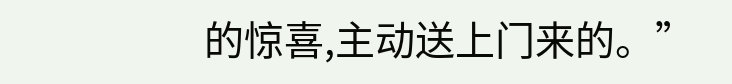的惊喜,主动送上门来的。”